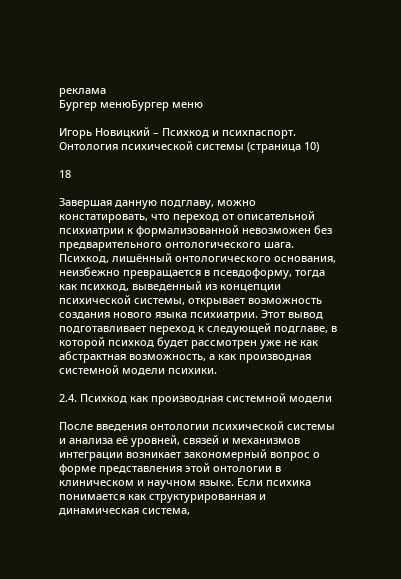реклама
Бургер менюБургер меню

Игорь Новицкий – Психкод и психпаспорт. Онтология психической системы (страница 10)

18

Завершая данную подглаву, можно констатировать, что переход от описательной психиатрии к формализованной невозможен без предварительного онтологического шага. Психкод, лишённый онтологического основания, неизбежно превращается в псевдоформу, тогда как психкод, выведенный из концепции психической системы, открывает возможность создания нового языка психиатрии. Этот вывод подготавливает переход к следующей подглаве, в которой психкод будет рассмотрен уже не как абстрактная возможность, а как производная системной модели психики.

2.4. Психкод как производная системной модели

После введения онтологии психической системы и анализа её уровней, связей и механизмов интеграции возникает закономерный вопрос о форме представления этой онтологии в клиническом и научном языке. Если психика понимается как структурированная и динамическая система,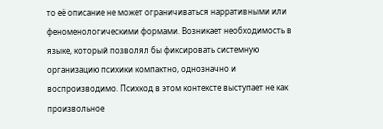то её описание не может ограничиваться нарративными или феноменологическими формами. Возникает необходимость в языке, который позволял бы фиксировать системную организацию психики компактно, однозначно и воспроизводимо. Психкод в этом контексте выступает не как произвольное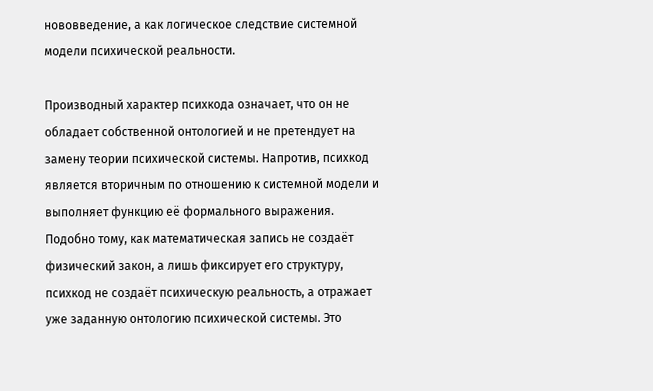нововведение, а как логическое следствие системной модели психической реальности.

Производный характер психкода означает, что он не обладает собственной онтологией и не претендует на замену теории психической системы. Напротив, психкод является вторичным по отношению к системной модели и выполняет функцию её формального выражения. Подобно тому, как математическая запись не создаёт физический закон, а лишь фиксирует его структуру, психкод не создаёт психическую реальность, а отражает уже заданную онтологию психической системы. Это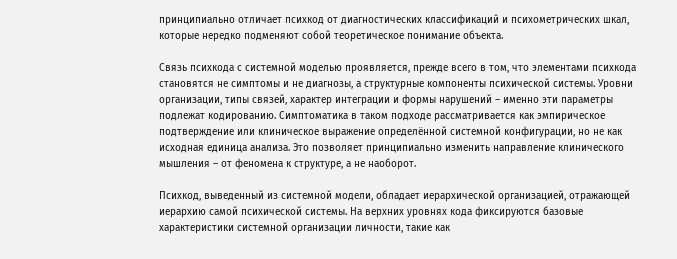принципиально отличает психкод от диагностических классификаций и психометрических шкал, которые нередко подменяют собой теоретическое понимание объекта.

Связь психкода с системной моделью проявляется, прежде всего в том, что элементами психкода становятся не симптомы и не диагнозы, а структурные компоненты психической системы. Уровни организации, типы связей, характер интеграции и формы нарушений – именно эти параметры подлежат кодированию. Симптоматика в таком подходе рассматривается как эмпирическое подтверждение или клиническое выражение определённой системной конфигурации, но не как исходная единица анализа. Это позволяет принципиально изменить направление клинического мышления – от феномена к структуре, а не наоборот.

Психкод, выведенный из системной модели, обладает иерархической организацией, отражающей иерархию самой психической системы. На верхних уровнях кода фиксируются базовые характеристики системной организации личности, такие как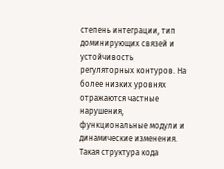степень интеграции, тип доминирующих связей и устойчивость регуляторных контуров. На более низких уровнях отражаются частные нарушения, функциональные модули и динамические изменения. Такая структура кода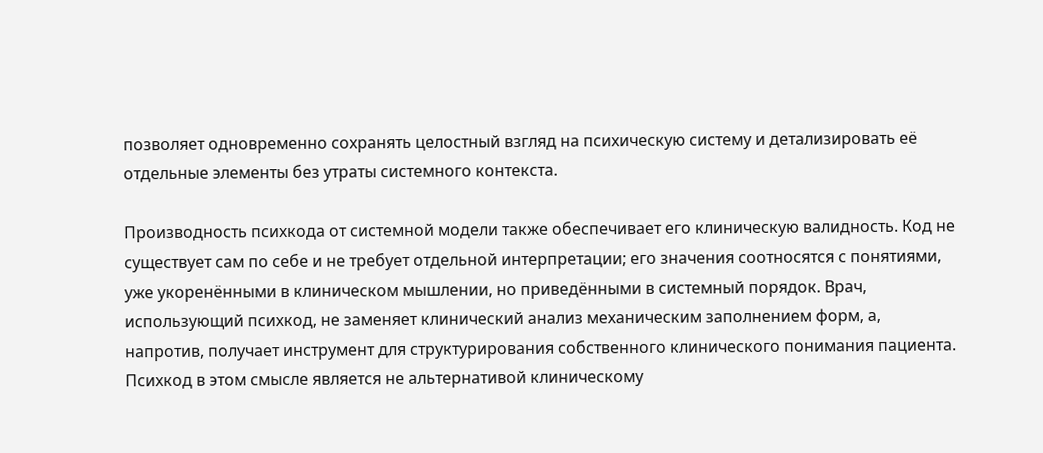позволяет одновременно сохранять целостный взгляд на психическую систему и детализировать её отдельные элементы без утраты системного контекста.

Производность психкода от системной модели также обеспечивает его клиническую валидность. Код не существует сам по себе и не требует отдельной интерпретации; его значения соотносятся с понятиями, уже укоренёнными в клиническом мышлении, но приведёнными в системный порядок. Врач, использующий психкод, не заменяет клинический анализ механическим заполнением форм, а, напротив, получает инструмент для структурирования собственного клинического понимания пациента. Психкод в этом смысле является не альтернативой клиническому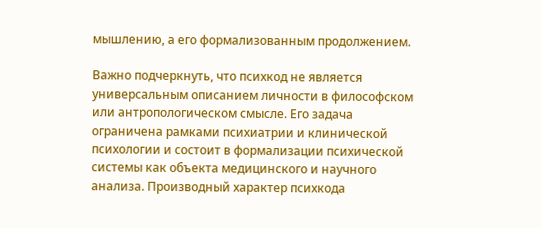мышлению, а его формализованным продолжением.

Важно подчеркнуть, что психкод не является универсальным описанием личности в философском или антропологическом смысле. Его задача ограничена рамками психиатрии и клинической психологии и состоит в формализации психической системы как объекта медицинского и научного анализа. Производный характер психкода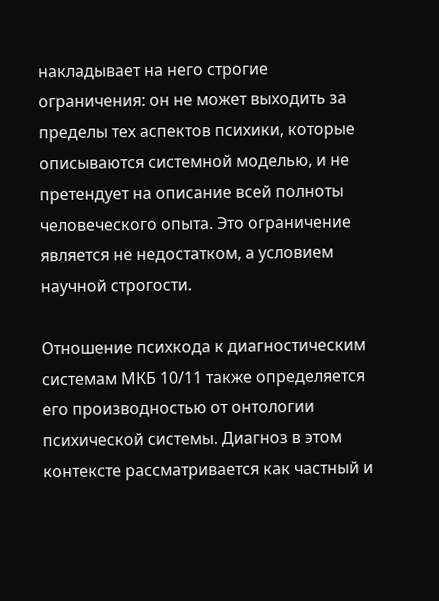накладывает на него строгие ограничения: он не может выходить за пределы тех аспектов психики, которые описываются системной моделью, и не претендует на описание всей полноты человеческого опыта. Это ограничение является не недостатком, а условием научной строгости.

Отношение психкода к диагностическим системам МКБ 10/11 также определяется его производностью от онтологии психической системы. Диагноз в этом контексте рассматривается как частный и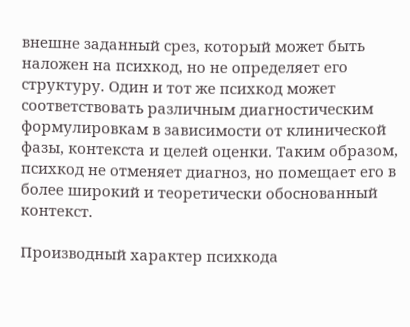внешне заданный срез, который может быть наложен на психкод, но не определяет его структуру. Один и тот же психкод может соответствовать различным диагностическим формулировкам в зависимости от клинической фазы, контекста и целей оценки. Таким образом, психкод не отменяет диагноз, но помещает его в более широкий и теоретически обоснованный контекст.

Производный характер психкода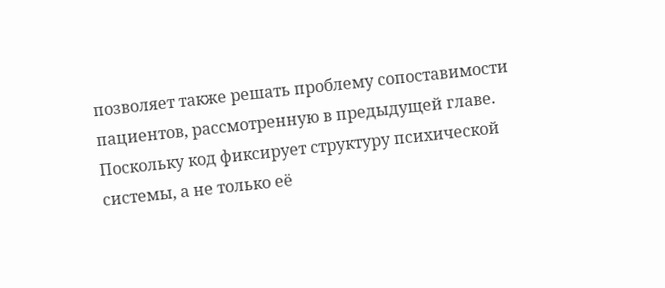позволяет также решать проблему сопоставимости пациентов, рассмотренную в предыдущей главе. Поскольку код фиксирует структуру психической системы, а не только её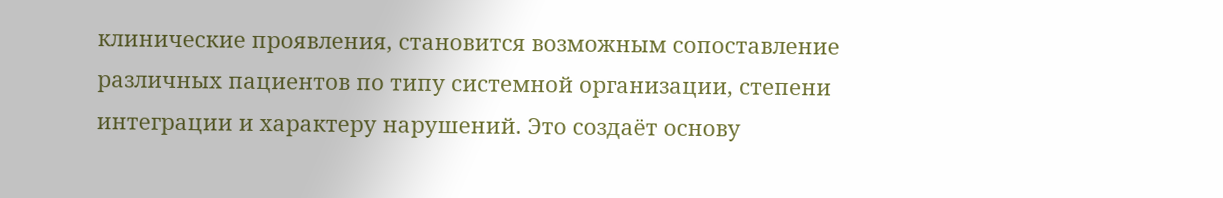клинические проявления, становится возможным сопоставление различных пациентов по типу системной организации, степени интеграции и характеру нарушений. Это создаёт основу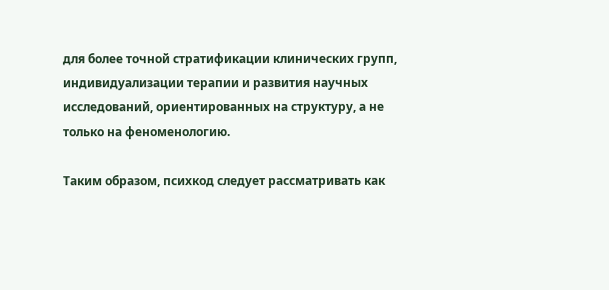для более точной стратификации клинических групп, индивидуализации терапии и развития научных исследований, ориентированных на структуру, а не только на феноменологию.

Таким образом, психкод следует рассматривать как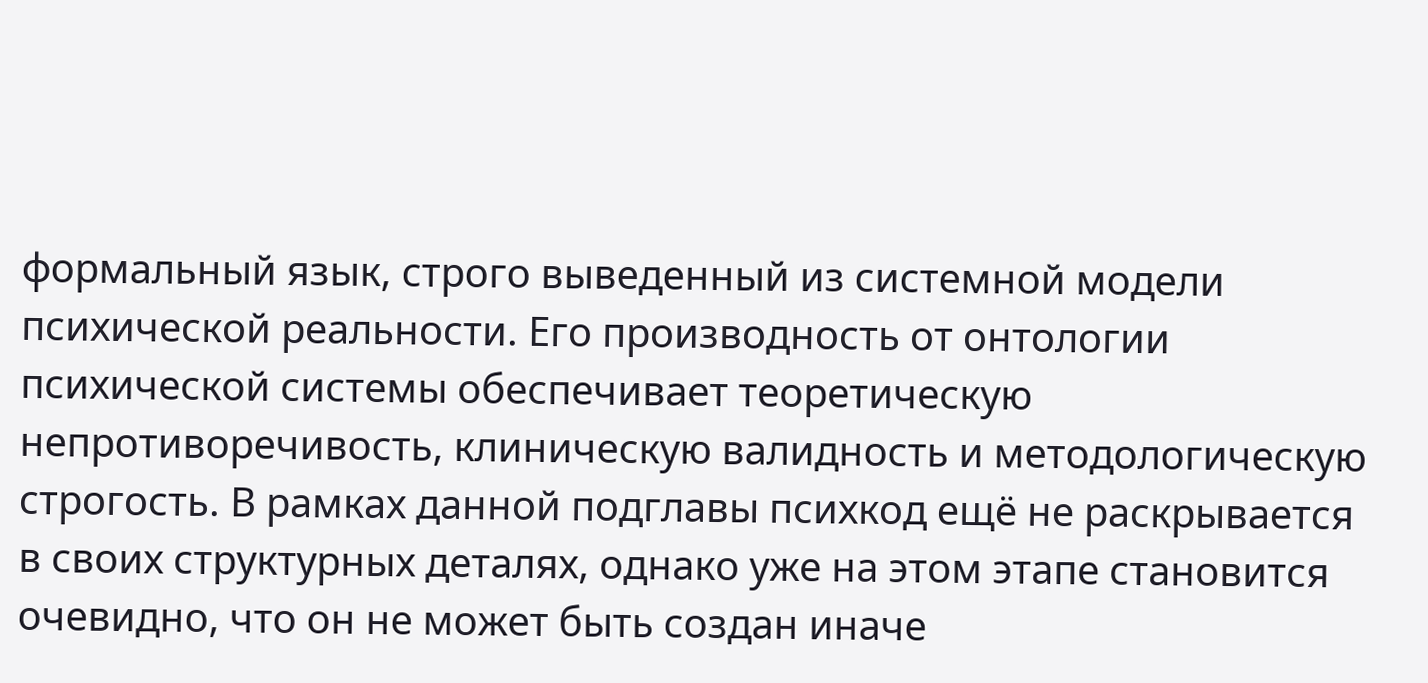формальный язык, строго выведенный из системной модели психической реальности. Его производность от онтологии психической системы обеспечивает теоретическую непротиворечивость, клиническую валидность и методологическую строгость. В рамках данной подглавы психкод ещё не раскрывается в своих структурных деталях, однако уже на этом этапе становится очевидно, что он не может быть создан иначе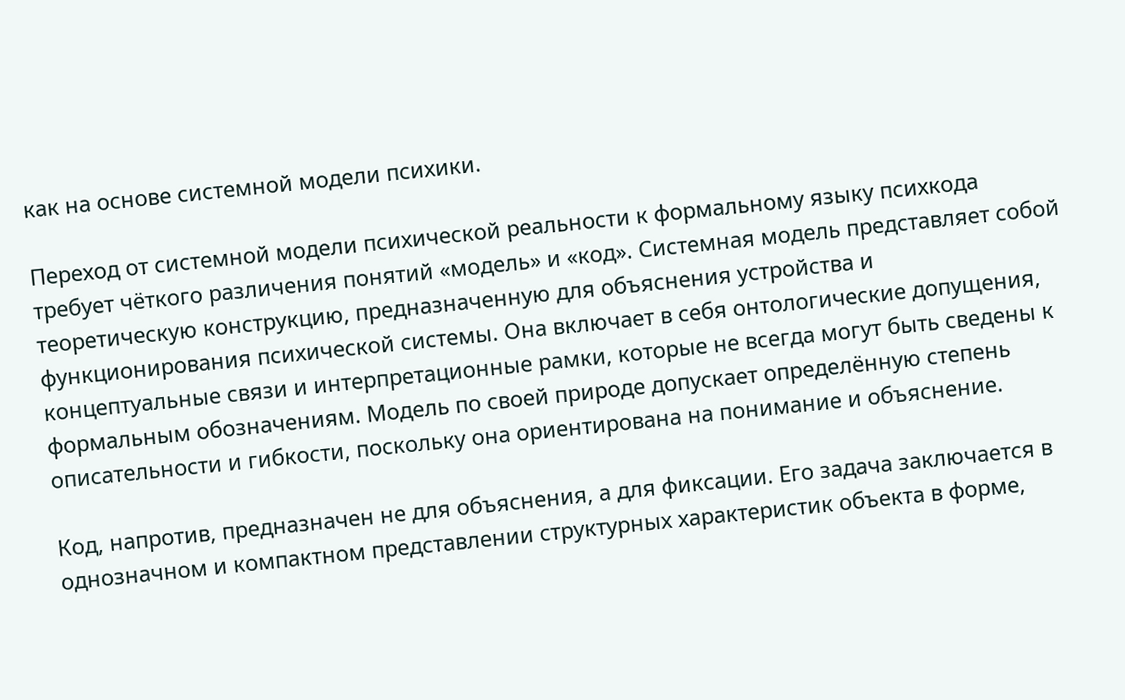как на основе системной модели психики.

Переход от системной модели психической реальности к формальному языку психкода требует чёткого различения понятий «модель» и «код». Системная модель представляет собой теоретическую конструкцию, предназначенную для объяснения устройства и функционирования психической системы. Она включает в себя онтологические допущения, концептуальные связи и интерпретационные рамки, которые не всегда могут быть сведены к формальным обозначениям. Модель по своей природе допускает определённую степень описательности и гибкости, поскольку она ориентирована на понимание и объяснение.

Код, напротив, предназначен не для объяснения, а для фиксации. Его задача заключается в однозначном и компактном представлении структурных характеристик объекта в форме,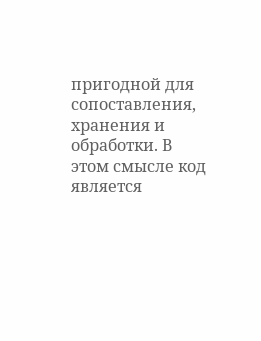пригодной для сопоставления, хранения и обработки. В этом смысле код является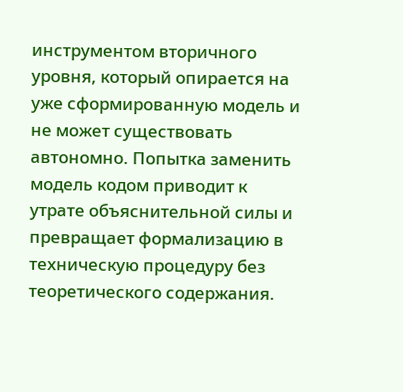инструментом вторичного уровня, который опирается на уже сформированную модель и не может существовать автономно. Попытка заменить модель кодом приводит к утрате объяснительной силы и превращает формализацию в техническую процедуру без теоретического содержания.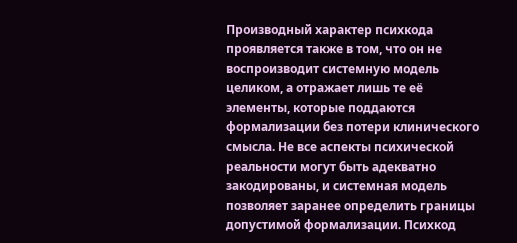Производный характер психкода проявляется также в том, что он не воспроизводит системную модель целиком, а отражает лишь те её элементы, которые поддаются формализации без потери клинического смысла. Не все аспекты психической реальности могут быть адекватно закодированы, и системная модель позволяет заранее определить границы допустимой формализации. Психкод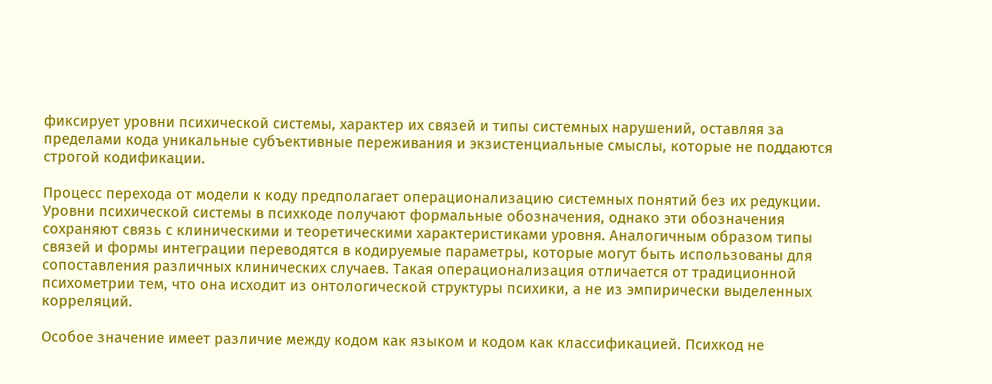фиксирует уровни психической системы, характер их связей и типы системных нарушений, оставляя за пределами кода уникальные субъективные переживания и экзистенциальные смыслы, которые не поддаются строгой кодификации.

Процесс перехода от модели к коду предполагает операционализацию системных понятий без их редукции. Уровни психической системы в психкоде получают формальные обозначения, однако эти обозначения сохраняют связь с клиническими и теоретическими характеристиками уровня. Аналогичным образом типы связей и формы интеграции переводятся в кодируемые параметры, которые могут быть использованы для сопоставления различных клинических случаев. Такая операционализация отличается от традиционной психометрии тем, что она исходит из онтологической структуры психики, а не из эмпирически выделенных корреляций.

Особое значение имеет различие между кодом как языком и кодом как классификацией. Психкод не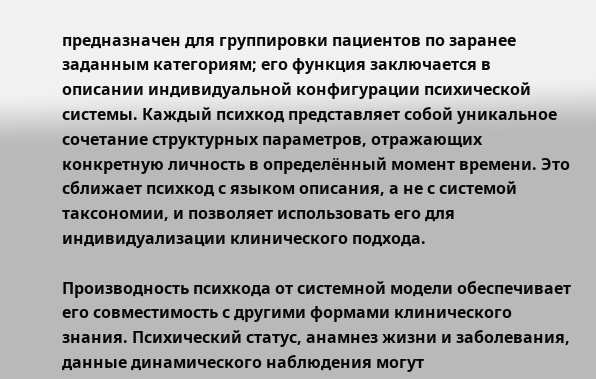предназначен для группировки пациентов по заранее заданным категориям; его функция заключается в описании индивидуальной конфигурации психической системы. Каждый психкод представляет собой уникальное сочетание структурных параметров, отражающих конкретную личность в определённый момент времени. Это сближает психкод с языком описания, а не с системой таксономии, и позволяет использовать его для индивидуализации клинического подхода.

Производность психкода от системной модели обеспечивает его совместимость с другими формами клинического знания. Психический статус, анамнез жизни и заболевания, данные динамического наблюдения могут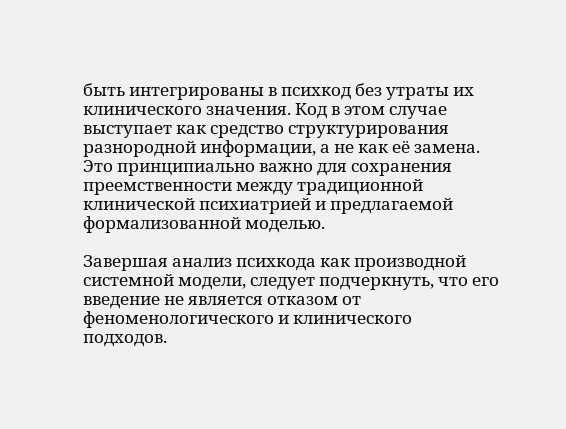быть интегрированы в психкод без утраты их клинического значения. Код в этом случае выступает как средство структурирования разнородной информации, а не как её замена. Это принципиально важно для сохранения преемственности между традиционной клинической психиатрией и предлагаемой формализованной моделью.

Завершая анализ психкода как производной системной модели, следует подчеркнуть, что его введение не является отказом от феноменологического и клинического подходов.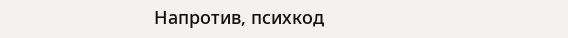Напротив, психкод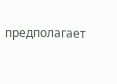предполагает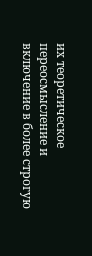их теоретическое переосмысление и включение в более строгую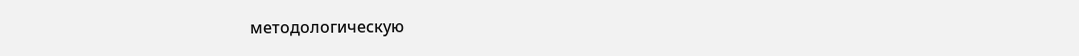методологическую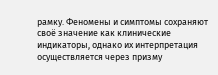рамку. Феномены и симптомы сохраняют своё значение как клинические индикаторы, однако их интерпретация осуществляется через призму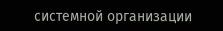системной организации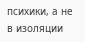психики, а не в изоляции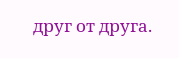друг от друга.